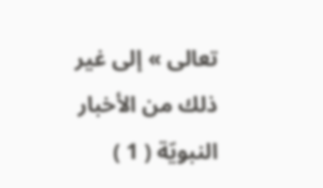تعالى » إلى غير ذلك من الأخبار النبويّة ( 1 )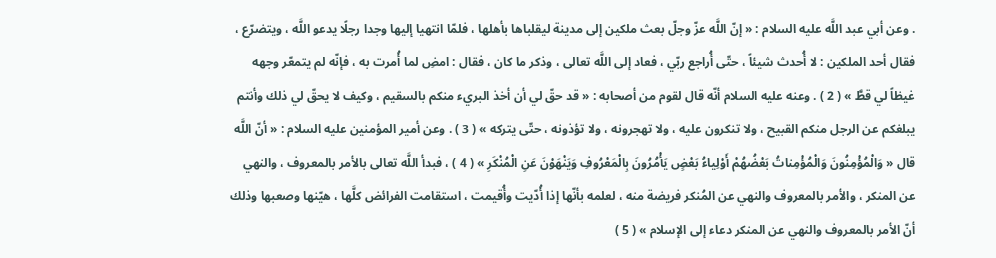. وعن أبي عبد اللَّه عليه السلام : « إنّ اللَّه عزّ وجلّ بعث ملكين إلى مدينة ليقلباها بأهلها ، فلمّا انتهيا إليها وجدا رجلًا يدعو اللَّه ، ويتضرّع ، فقال أحد الملكين : لا أُحدث شيئاً ، حتّى أُراجع ربّي ، فعاد إلى اللَّه تعالى ، وذكر ما كان ، فقال : امضِ لما أُمرت به ، فإنّه لم يتمعّر وجهه غيظاً لي قطَّ » ( 2 ) . وعنه عليه السلام أنّه قال لقوم من أصحابه : « قد حقّ لي أن أخذ البريء منكم بالسقيم ، وكيف لا يحقّ لي ذلك وأنتم يبلغكم عن الرجل منكم القبيح ، ولا تنكرون عليه ، ولا تهجرونه ، ولا تؤذونه ، حتّى يتركه » ( 3 ) . وعن أمير المؤمنين عليه السلام : « أنّ اللَّه قال « وَالْمُؤْمِنُونَ وَالْمُؤْمِناتُ بَعْضُهُمْ أَوْلِياءُ بَعْضٍ يَأْمُرُونَ بِالْمَعْرُوفِ وَيَنْهَوْنَ عَنِ الْمُنْكَرِ » ( 4 ) ، فبدأ اللَّه تعالى بالأمر بالمعروف ، والنهي عن المنكر ، والأمر بالمعروف والنهي عن المُنكر فريضة منه ، لعلمه بأنّها إذا أُدّيت وأُقيمت ، استقامت الفرائض كلَّها ، هيّنها وصعبها وذلك أنّ الأمر بالمعروف والنهي عن المنكر دعاء إلى الإسلام » ( 5 )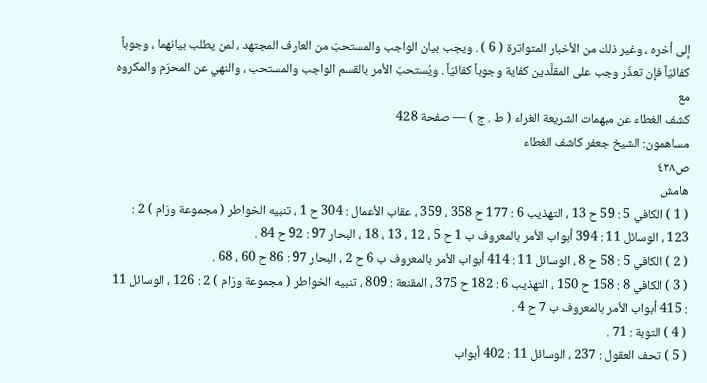إلى أخره ، وغير ذلك من الأخبار المتواترة ( 6 ) . ويجب بيان الواجب والمستحبّ من العارف المجتهد ، لمن يطلب بيانهما ، وجوباً كفائيّاً فإن تعذّر وجب على المقلَّدين كفاية وجوباً كفائيّاً . ويُستحبّ الأمر بالقسم الواجب والمستحب ، والنهي عن المحرّم والمكروه مع
كشف الغطاء عن مبهمات الشريعة الغراء ( ط . ج ) — صفحة 428
مساهمون: الشيخ جعفر كاشف الغطاء
ص٤٢٨
هامش
( 1 ) الكافي 5 : 59 ح 13 ، التهذيب 6 : 177 ح 358 ، 359 ، عقاب الأعمال : 304 ح 1 ، تنبيه الخواطر ( مجموعة ورّام ) 2 : 123 ، الوسائل 11 : 394 أبواب الأمر بالمعروف ب 1 ح 5 ، 12 ، 13 ، 18 ، البحار 97 : 92 ح 84 .
( 2 ) الكافي 5 : 58 ح 8 ، الوسائل 11 : 414 أبواب الأمر بالمعروف ب 6 ح 2 ، البحار 97 : 86 ح 60 ، 68 .
( 3 ) الكافي 8 : 158 ح 150 ، التهذيب 6 : 182 ح 375 ، المقنعة : 809 ، تنبيه الخواطر ( مجموعة ورّام ) 2 : 126 ، الوسائل 11 : 415 أبواب الأمر بالمعروف ب 7 ح 4 .
( 4 ) التوبة : 71 .
( 5 ) تحف العقول : 237 ، الوسائل 11 : 402 أبواب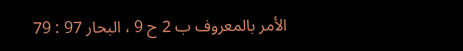الأمر بالمعروف ب 2 ح 9 ، البحار 97 : 79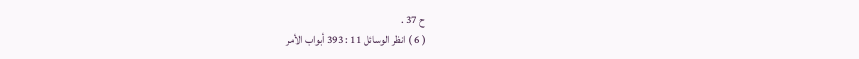ح 37 .
( 6 ) انظر الوسائل 11 : 393 أبواب الأمر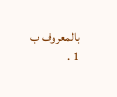بالمعروف ب 1 .